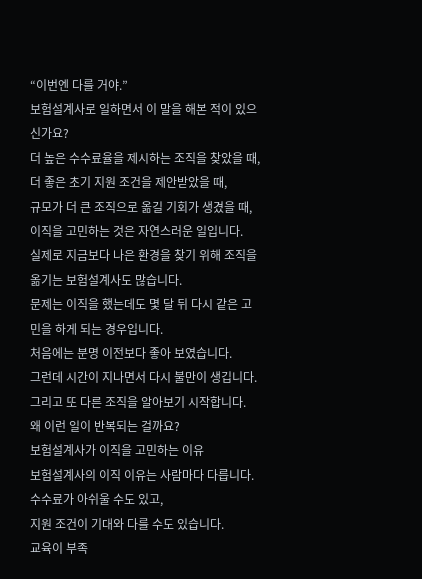“이번엔 다를 거야.”
보험설계사로 일하면서 이 말을 해본 적이 있으신가요?
더 높은 수수료율을 제시하는 조직을 찾았을 때,
더 좋은 초기 지원 조건을 제안받았을 때,
규모가 더 큰 조직으로 옮길 기회가 생겼을 때,
이직을 고민하는 것은 자연스러운 일입니다.
실제로 지금보다 나은 환경을 찾기 위해 조직을 옮기는 보험설계사도 많습니다.
문제는 이직을 했는데도 몇 달 뒤 다시 같은 고민을 하게 되는 경우입니다.
처음에는 분명 이전보다 좋아 보였습니다.
그런데 시간이 지나면서 다시 불만이 생깁니다.
그리고 또 다른 조직을 알아보기 시작합니다.
왜 이런 일이 반복되는 걸까요?
보험설계사가 이직을 고민하는 이유
보험설계사의 이직 이유는 사람마다 다릅니다.
수수료가 아쉬울 수도 있고,
지원 조건이 기대와 다를 수도 있습니다.
교육이 부족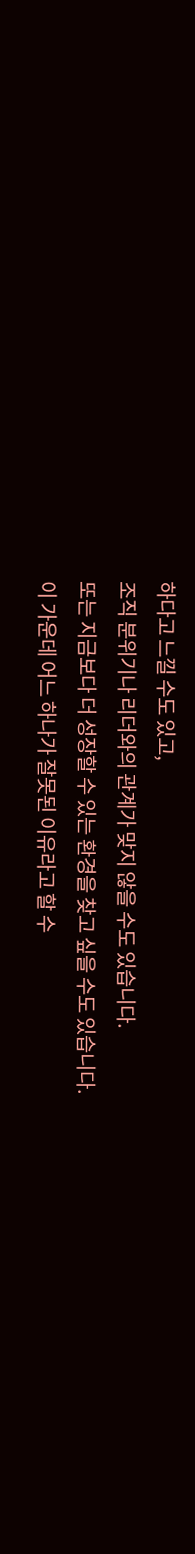하다고 느낄 수도 있고,
조직 분위기나 리더와의 관계가 맞지 않을 수도 있습니다.
또는 지금보다 더 성장할 수 있는 환경을 찾고 싶을 수도 있습니다.
이 가운데 어느 하나가 잘못된 이유라고 할 수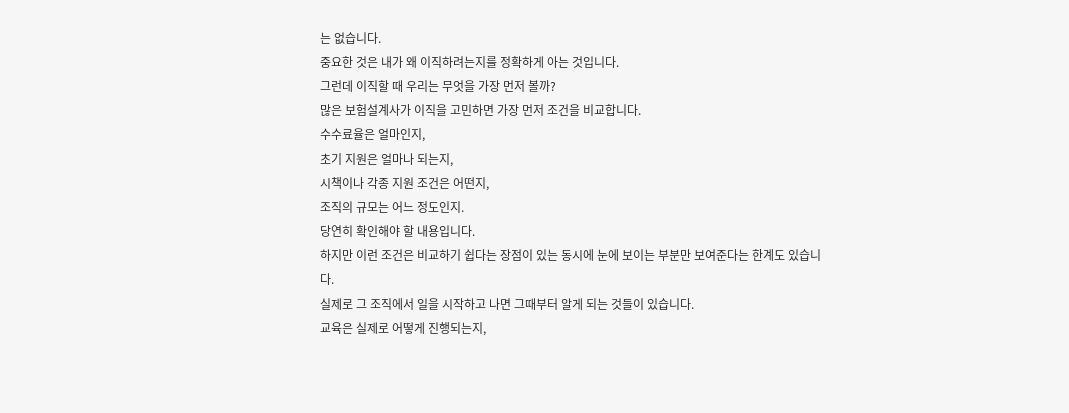는 없습니다.
중요한 것은 내가 왜 이직하려는지를 정확하게 아는 것입니다.
그런데 이직할 때 우리는 무엇을 가장 먼저 볼까?
많은 보험설계사가 이직을 고민하면 가장 먼저 조건을 비교합니다.
수수료율은 얼마인지,
초기 지원은 얼마나 되는지,
시책이나 각종 지원 조건은 어떤지,
조직의 규모는 어느 정도인지.
당연히 확인해야 할 내용입니다.
하지만 이런 조건은 비교하기 쉽다는 장점이 있는 동시에 눈에 보이는 부분만 보여준다는 한계도 있습니다.
실제로 그 조직에서 일을 시작하고 나면 그때부터 알게 되는 것들이 있습니다.
교육은 실제로 어떻게 진행되는지,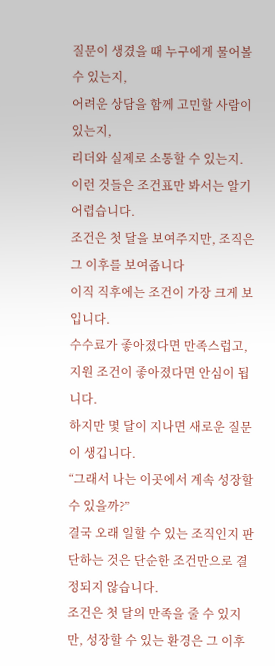질문이 생겼을 때 누구에게 물어볼 수 있는지,
어려운 상담을 함께 고민할 사람이 있는지,
리더와 실제로 소통할 수 있는지.
이런 것들은 조건표만 봐서는 알기 어렵습니다.
조건은 첫 달을 보여주지만, 조직은 그 이후를 보여줍니다
이직 직후에는 조건이 가장 크게 보입니다.
수수료가 좋아졌다면 만족스럽고,
지원 조건이 좋아졌다면 안심이 됩니다.
하지만 몇 달이 지나면 새로운 질문이 생깁니다.
“그래서 나는 이곳에서 계속 성장할 수 있을까?”
결국 오래 일할 수 있는 조직인지 판단하는 것은 단순한 조건만으로 결정되지 않습니다.
조건은 첫 달의 만족을 줄 수 있지만, 성장할 수 있는 환경은 그 이후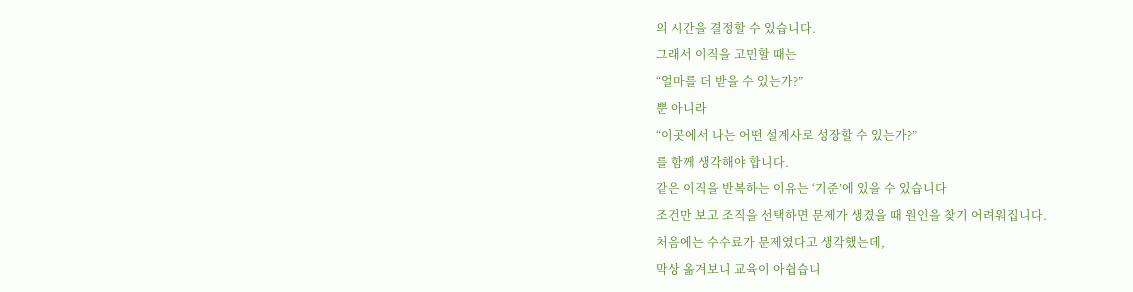의 시간을 결정할 수 있습니다.
그래서 이직을 고민할 때는
“얼마를 더 받을 수 있는가?”
뿐 아니라
“이곳에서 나는 어떤 설계사로 성장할 수 있는가?”
를 함께 생각해야 합니다.
같은 이직을 반복하는 이유는 ‘기준’에 있을 수 있습니다
조건만 보고 조직을 선택하면 문제가 생겼을 때 원인을 찾기 어려워집니다.
처음에는 수수료가 문제였다고 생각했는데,
막상 옮겨보니 교육이 아쉽습니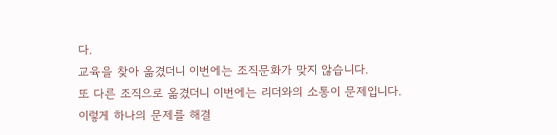다.
교육을 찾아 옮겼더니 이번에는 조직문화가 맞지 않습니다.
또 다른 조직으로 옮겼더니 이번에는 리더와의 소통이 문제입니다.
이렇게 하나의 문제를 해결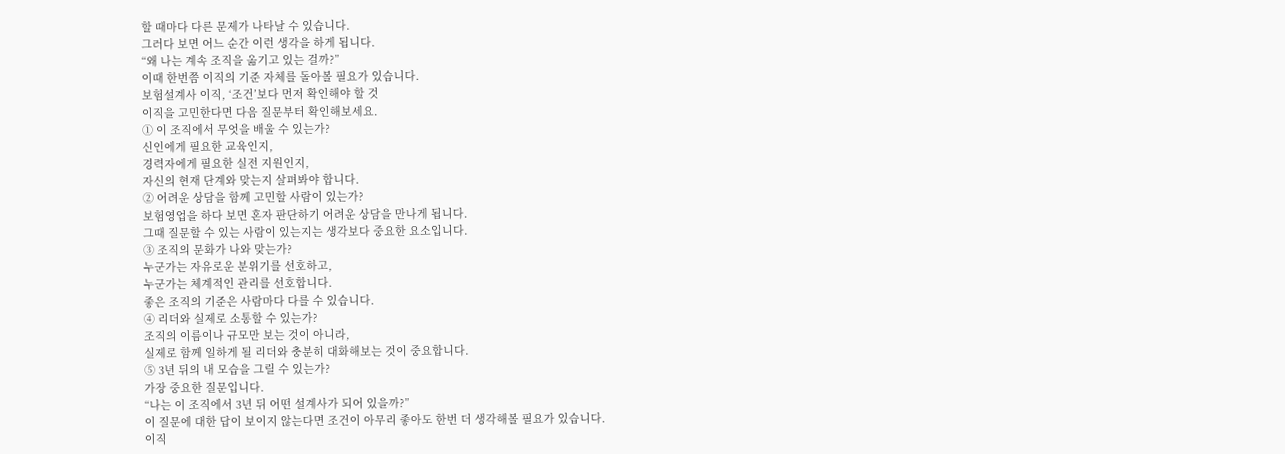할 때마다 다른 문제가 나타날 수 있습니다.
그러다 보면 어느 순간 이런 생각을 하게 됩니다.
“왜 나는 계속 조직을 옮기고 있는 걸까?”
이때 한번쯤 이직의 기준 자체를 돌아볼 필요가 있습니다.
보험설계사 이직, ‘조건’보다 먼저 확인해야 할 것
이직을 고민한다면 다음 질문부터 확인해보세요.
① 이 조직에서 무엇을 배울 수 있는가?
신인에게 필요한 교육인지,
경력자에게 필요한 실전 지원인지,
자신의 현재 단계와 맞는지 살펴봐야 합니다.
② 어려운 상담을 함께 고민할 사람이 있는가?
보험영업을 하다 보면 혼자 판단하기 어려운 상담을 만나게 됩니다.
그때 질문할 수 있는 사람이 있는지는 생각보다 중요한 요소입니다.
③ 조직의 문화가 나와 맞는가?
누군가는 자유로운 분위기를 선호하고,
누군가는 체계적인 관리를 선호합니다.
좋은 조직의 기준은 사람마다 다를 수 있습니다.
④ 리더와 실제로 소통할 수 있는가?
조직의 이름이나 규모만 보는 것이 아니라,
실제로 함께 일하게 될 리더와 충분히 대화해보는 것이 중요합니다.
⑤ 3년 뒤의 내 모습을 그릴 수 있는가?
가장 중요한 질문입니다.
“나는 이 조직에서 3년 뒤 어떤 설계사가 되어 있을까?”
이 질문에 대한 답이 보이지 않는다면 조건이 아무리 좋아도 한번 더 생각해볼 필요가 있습니다.
이직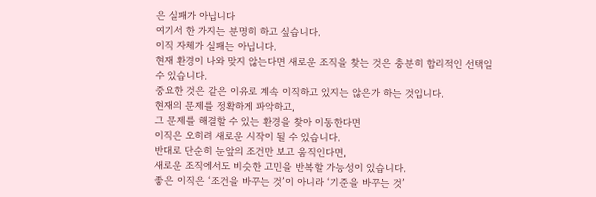은 실패가 아닙니다
여기서 한 가지는 분명히 하고 싶습니다.
이직 자체가 실패는 아닙니다.
현재 환경이 나와 맞지 않는다면 새로운 조직을 찾는 것은 충분히 합리적인 선택일 수 있습니다.
중요한 것은 같은 이유로 계속 이직하고 있지는 않은가 하는 것입니다.
현재의 문제를 정확하게 파악하고,
그 문제를 해결할 수 있는 환경을 찾아 이동한다면
이직은 오히려 새로운 시작이 될 수 있습니다.
반대로 단순히 눈앞의 조건만 보고 움직인다면,
새로운 조직에서도 비슷한 고민을 반복할 가능성이 있습니다.
좋은 이직은 ‘조건을 바꾸는 것’이 아니라 ‘기준을 바꾸는 것’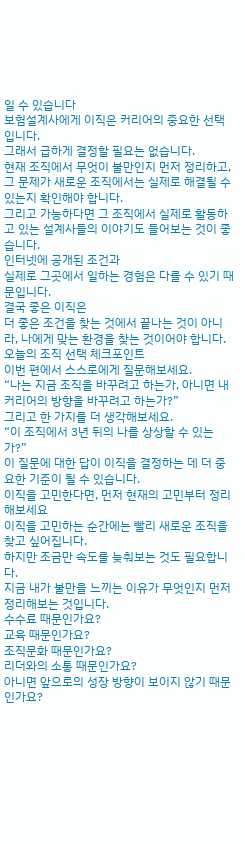일 수 있습니다
보험설계사에게 이직은 커리어의 중요한 선택입니다.
그래서 급하게 결정할 필요는 없습니다.
현재 조직에서 무엇이 불만인지 먼저 정리하고,
그 문제가 새로운 조직에서는 실제로 해결될 수 있는지 확인해야 합니다.
그리고 가능하다면 그 조직에서 실제로 활동하고 있는 설계사들의 이야기도 들어보는 것이 좋습니다.
인터넷에 공개된 조건과
실제로 그곳에서 일하는 경험은 다를 수 있기 때문입니다.
결국 좋은 이직은
더 좋은 조건을 찾는 것에서 끝나는 것이 아니라, 나에게 맞는 환경을 찾는 것이어야 합니다.
오늘의 조직 선택 체크포인트
이번 편에서 스스로에게 질문해보세요.
“나는 지금 조직을 바꾸려고 하는가, 아니면 내 커리어의 방향을 바꾸려고 하는가?”
그리고 한 가지를 더 생각해보세요.
“이 조직에서 3년 뒤의 나를 상상할 수 있는가?”
이 질문에 대한 답이 이직을 결정하는 데 더 중요한 기준이 될 수 있습니다.
이직을 고민한다면, 먼저 현재의 고민부터 정리해보세요
이직을 고민하는 순간에는 빨리 새로운 조직을 찾고 싶어집니다.
하지만 조금만 속도를 늦춰보는 것도 필요합니다.
지금 내가 불만을 느끼는 이유가 무엇인지 먼저 정리해보는 것입니다.
수수료 때문인가요?
교육 때문인가요?
조직문화 때문인가요?
리더와의 소통 때문인가요?
아니면 앞으로의 성장 방향이 보이지 않기 때문인가요?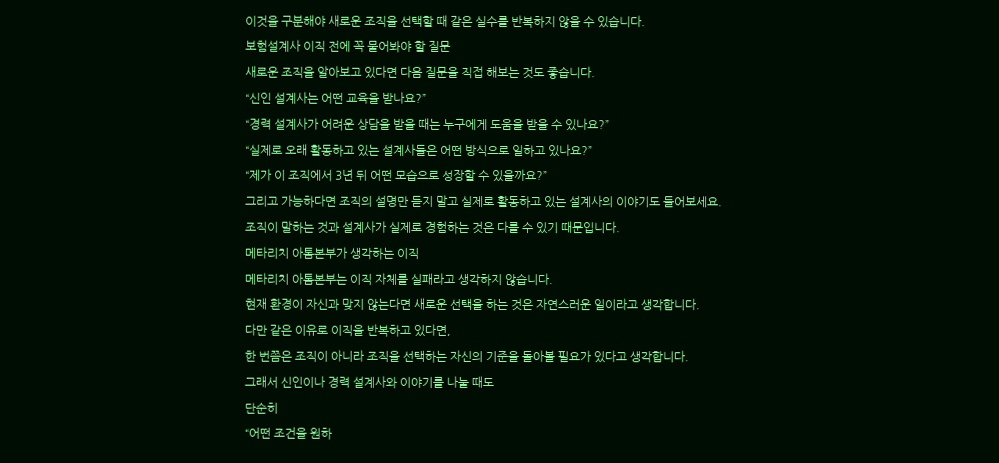이것을 구분해야 새로운 조직을 선택할 때 같은 실수를 반복하지 않을 수 있습니다.
보험설계사 이직 전에 꼭 물어봐야 할 질문
새로운 조직을 알아보고 있다면 다음 질문을 직접 해보는 것도 좋습니다.
“신인 설계사는 어떤 교육을 받나요?”
“경력 설계사가 어려운 상담을 받을 때는 누구에게 도움을 받을 수 있나요?”
“실제로 오래 활동하고 있는 설계사들은 어떤 방식으로 일하고 있나요?”
“제가 이 조직에서 3년 뒤 어떤 모습으로 성장할 수 있을까요?”
그리고 가능하다면 조직의 설명만 듣지 말고 실제로 활동하고 있는 설계사의 이야기도 들어보세요.
조직이 말하는 것과 설계사가 실제로 경험하는 것은 다를 수 있기 때문입니다.
메타리치 아톰본부가 생각하는 이직
메타리치 아톰본부는 이직 자체를 실패라고 생각하지 않습니다.
현재 환경이 자신과 맞지 않는다면 새로운 선택을 하는 것은 자연스러운 일이라고 생각합니다.
다만 같은 이유로 이직을 반복하고 있다면,
한 번쯤은 조직이 아니라 조직을 선택하는 자신의 기준을 돌아볼 필요가 있다고 생각합니다.
그래서 신인이나 경력 설계사와 이야기를 나눌 때도
단순히
“어떤 조건을 원하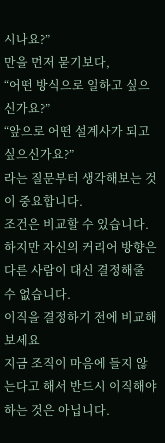시나요?”
만을 먼저 묻기보다,
“어떤 방식으로 일하고 싶으신가요?”
“앞으로 어떤 설계사가 되고 싶으신가요?”
라는 질문부터 생각해보는 것이 중요합니다.
조건은 비교할 수 있습니다.
하지만 자신의 커리어 방향은 다른 사람이 대신 결정해줄 수 없습니다.
이직을 결정하기 전에 비교해보세요
지금 조직이 마음에 들지 않는다고 해서 반드시 이직해야 하는 것은 아닙니다.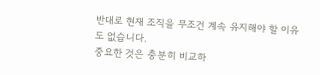반대로 현재 조직을 무조건 계속 유지해야 할 이유도 없습니다.
중요한 것은 충분히 비교하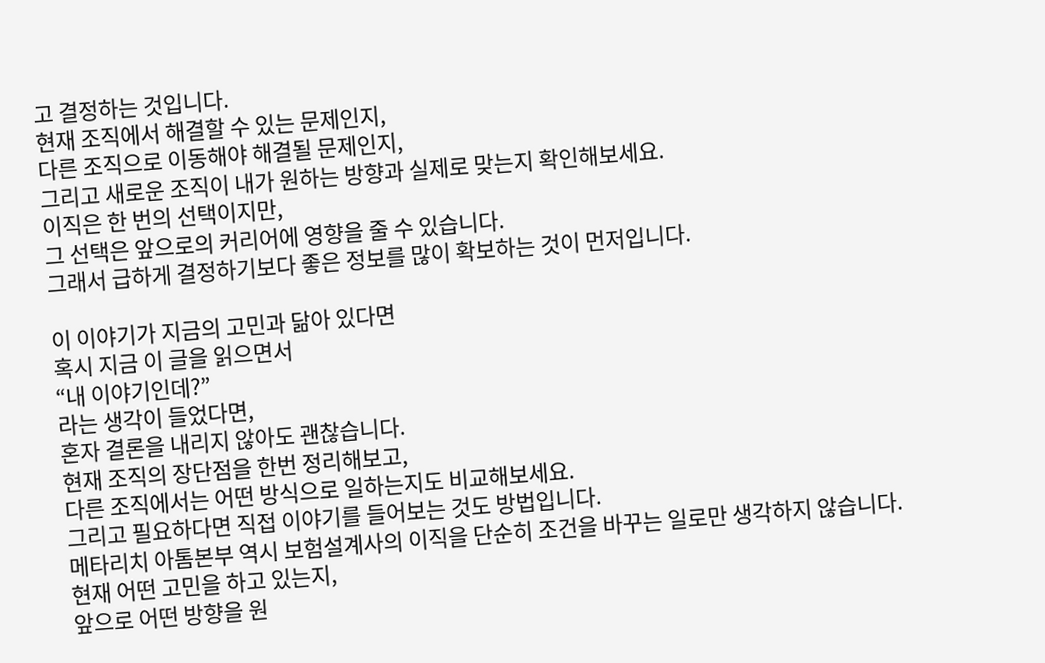고 결정하는 것입니다.
현재 조직에서 해결할 수 있는 문제인지,
다른 조직으로 이동해야 해결될 문제인지,
그리고 새로운 조직이 내가 원하는 방향과 실제로 맞는지 확인해보세요.
이직은 한 번의 선택이지만,
그 선택은 앞으로의 커리어에 영향을 줄 수 있습니다.
그래서 급하게 결정하기보다 좋은 정보를 많이 확보하는 것이 먼저입니다.

이 이야기가 지금의 고민과 닮아 있다면
혹시 지금 이 글을 읽으면서
“내 이야기인데?”
라는 생각이 들었다면,
혼자 결론을 내리지 않아도 괜찮습니다.
현재 조직의 장단점을 한번 정리해보고,
다른 조직에서는 어떤 방식으로 일하는지도 비교해보세요.
그리고 필요하다면 직접 이야기를 들어보는 것도 방법입니다.
메타리치 아톰본부 역시 보험설계사의 이직을 단순히 조건을 바꾸는 일로만 생각하지 않습니다.
현재 어떤 고민을 하고 있는지,
앞으로 어떤 방향을 원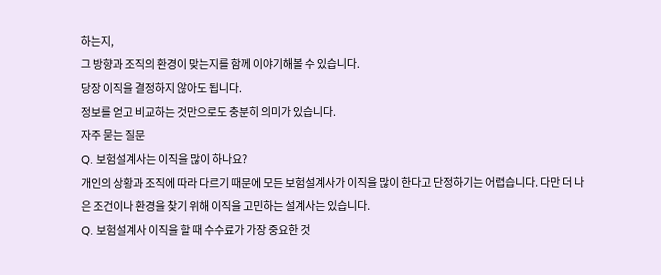하는지,
그 방향과 조직의 환경이 맞는지를 함께 이야기해볼 수 있습니다.
당장 이직을 결정하지 않아도 됩니다.
정보를 얻고 비교하는 것만으로도 충분히 의미가 있습니다.
자주 묻는 질문
Q. 보험설계사는 이직을 많이 하나요?
개인의 상황과 조직에 따라 다르기 때문에 모든 보험설계사가 이직을 많이 한다고 단정하기는 어렵습니다. 다만 더 나은 조건이나 환경을 찾기 위해 이직을 고민하는 설계사는 있습니다.
Q. 보험설계사 이직을 할 때 수수료가 가장 중요한 것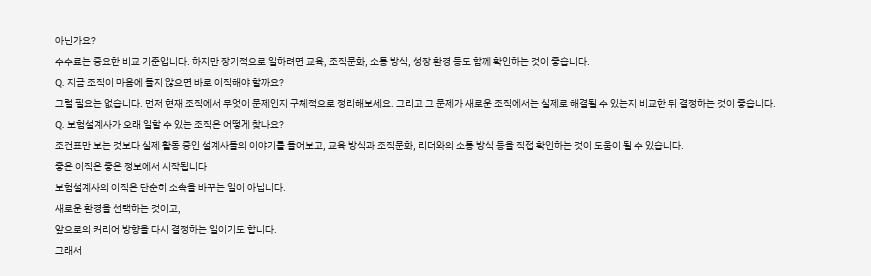아닌가요?
수수료는 중요한 비교 기준입니다. 하지만 장기적으로 일하려면 교육, 조직문화, 소통 방식, 성장 환경 등도 함께 확인하는 것이 좋습니다.
Q. 지금 조직이 마음에 들지 않으면 바로 이직해야 할까요?
그럴 필요는 없습니다. 먼저 현재 조직에서 무엇이 문제인지 구체적으로 정리해보세요. 그리고 그 문제가 새로운 조직에서는 실제로 해결될 수 있는지 비교한 뒤 결정하는 것이 좋습니다.
Q. 보험설계사가 오래 일할 수 있는 조직은 어떻게 찾나요?
조건표만 보는 것보다 실제 활동 중인 설계사들의 이야기를 들어보고, 교육 방식과 조직문화, 리더와의 소통 방식 등을 직접 확인하는 것이 도움이 될 수 있습니다.
좋은 이직은 좋은 정보에서 시작됩니다
보험설계사의 이직은 단순히 소속을 바꾸는 일이 아닙니다.
새로운 환경을 선택하는 것이고,
앞으로의 커리어 방향을 다시 결정하는 일이기도 합니다.
그래서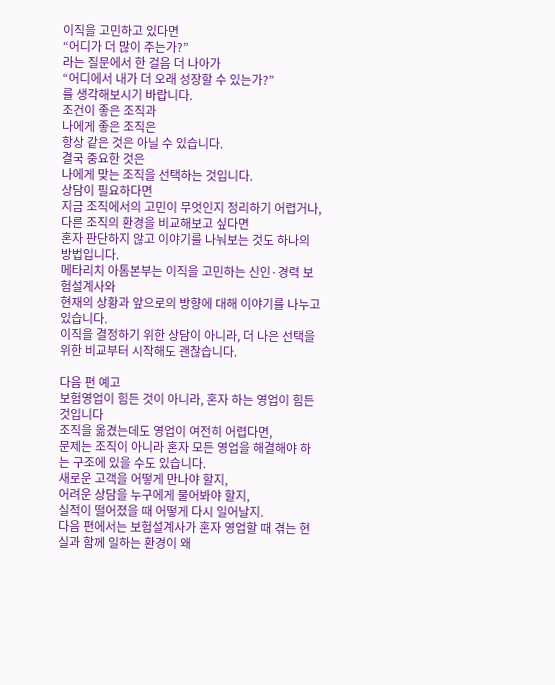이직을 고민하고 있다면
“어디가 더 많이 주는가?”
라는 질문에서 한 걸음 더 나아가
“어디에서 내가 더 오래 성장할 수 있는가?”
를 생각해보시기 바랍니다.
조건이 좋은 조직과
나에게 좋은 조직은
항상 같은 것은 아닐 수 있습니다.
결국 중요한 것은
나에게 맞는 조직을 선택하는 것입니다.
상담이 필요하다면
지금 조직에서의 고민이 무엇인지 정리하기 어렵거나,
다른 조직의 환경을 비교해보고 싶다면
혼자 판단하지 않고 이야기를 나눠보는 것도 하나의 방법입니다.
메타리치 아톰본부는 이직을 고민하는 신인·경력 보험설계사와
현재의 상황과 앞으로의 방향에 대해 이야기를 나누고 있습니다.
이직을 결정하기 위한 상담이 아니라, 더 나은 선택을 위한 비교부터 시작해도 괜찮습니다.

다음 편 예고
보험영업이 힘든 것이 아니라, 혼자 하는 영업이 힘든 것입니다
조직을 옮겼는데도 영업이 여전히 어렵다면,
문제는 조직이 아니라 혼자 모든 영업을 해결해야 하는 구조에 있을 수도 있습니다.
새로운 고객을 어떻게 만나야 할지,
어려운 상담을 누구에게 물어봐야 할지,
실적이 떨어졌을 때 어떻게 다시 일어날지.
다음 편에서는 보험설계사가 혼자 영업할 때 겪는 현실과 함께 일하는 환경이 왜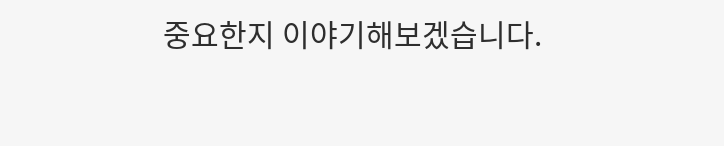중요한지 이야기해보겠습니다.